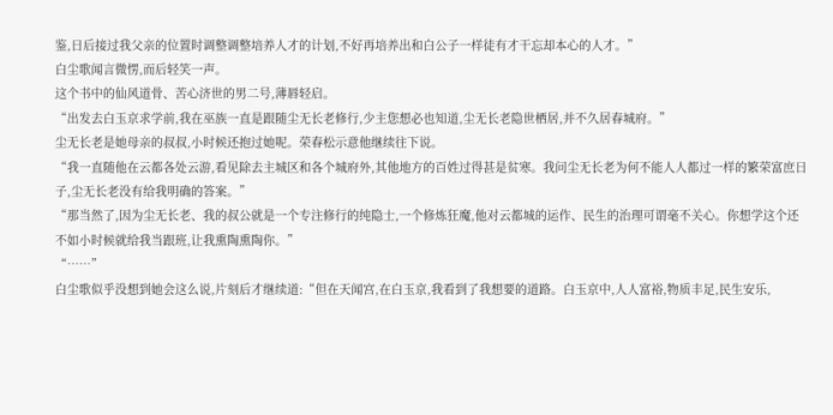鉴,日后接过我父亲的位置时调整调整培养人才的计划,不好再培养出和白公子一样徒有才干忘却本心的人才。”
白尘歌闻言微愣,而后轻笑一声。
这个书中的仙风道骨、苦心济世的男二号,薄唇轻启。
“出发去白玉京求学前,我在巫族一直是跟随尘无长老修行,少主您想必也知道,尘无长老隐世栖居,并不久居春城府。”
尘无长老是她母亲的叔叔,小时候还抱过她呢。荣春松示意他继续往下说。
“我一直随他在云都各处云游,看见除去主城区和各个城府外,其他地方的百姓过得甚是贫寒。我问尘无长老为何不能人人都过一样的繁荣富庶日子,尘无长老没有给我明确的答案。”
“那当然了,因为尘无长老、我的叔公就是一个专注修行的纯隐士,一个修炼狂魔,他对云都城的运作、民生的治理可谓毫不关心。你想学这个还不如小时候就给我当跟班,让我熏陶熏陶你。”
“……”
白尘歌似乎没想到她会这么说,片刻后才继续道:“但在天闻宫,在白玉京,我看到了我想要的道路。白玉京中,人人富裕,物质丰足,民生安乐,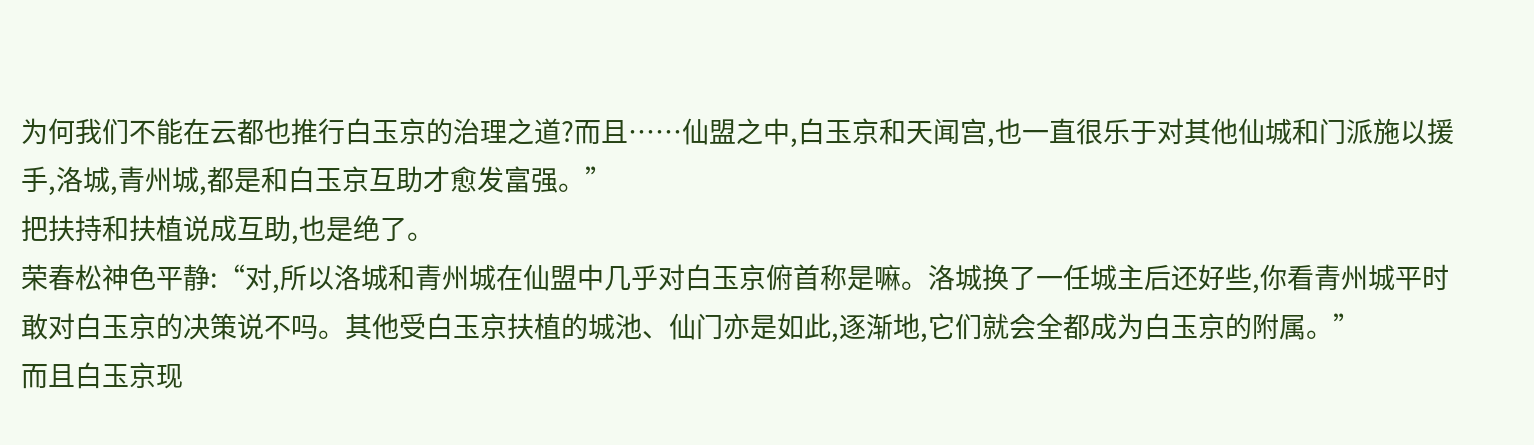为何我们不能在云都也推行白玉京的治理之道?而且……仙盟之中,白玉京和天闻宫,也一直很乐于对其他仙城和门派施以援手,洛城,青州城,都是和白玉京互助才愈发富强。”
把扶持和扶植说成互助,也是绝了。
荣春松神色平静:“对,所以洛城和青州城在仙盟中几乎对白玉京俯首称是嘛。洛城换了一任城主后还好些,你看青州城平时敢对白玉京的决策说不吗。其他受白玉京扶植的城池、仙门亦是如此,逐渐地,它们就会全都成为白玉京的附属。”
而且白玉京现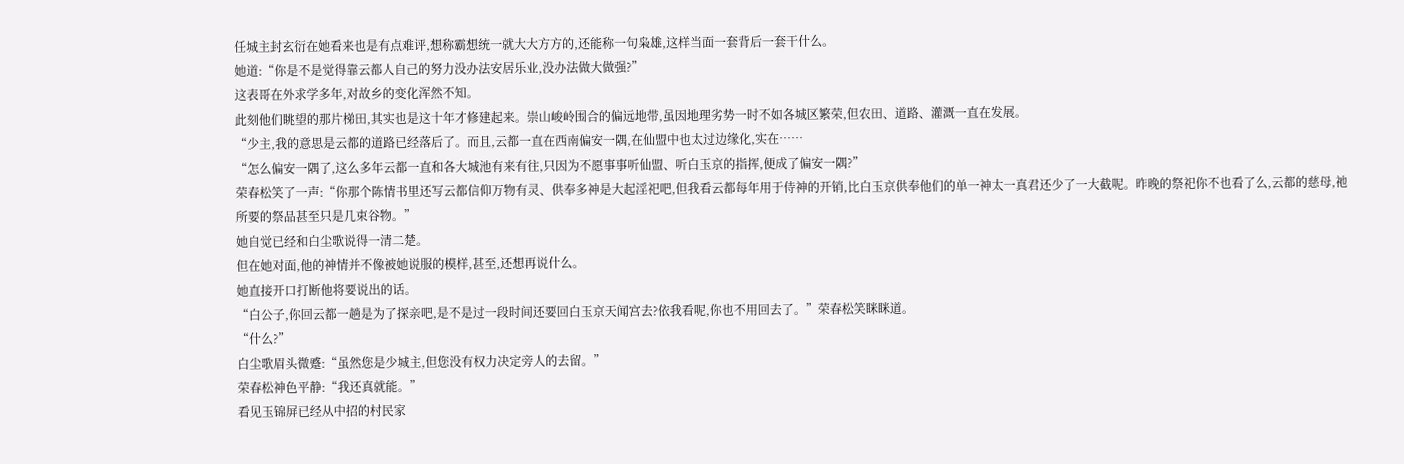任城主封玄衍在她看来也是有点难评,想称霸想统一就大大方方的,还能称一句枭雄,这样当面一套背后一套干什么。
她道:“你是不是觉得靠云都人自己的努力没办法安居乐业,没办法做大做强?”
这表哥在外求学多年,对故乡的变化浑然不知。
此刻他们眺望的那片梯田,其实也是这十年才修建起来。崇山峻岭围合的偏远地带,虽因地理劣势一时不如各城区繁荣,但农田、道路、灌溉一直在发展。
“少主,我的意思是云都的道路已经落后了。而且,云都一直在西南偏安一隅,在仙盟中也太过边缘化,实在……
“怎么偏安一隅了,这么多年云都一直和各大城池有来有往,只因为不愿事事听仙盟、听白玉京的指挥,便成了偏安一隅?”
荣春松笑了一声:“你那个陈情书里还写云都信仰万物有灵、供奉多神是大起淫祀吧,但我看云都每年用于侍神的开销,比白玉京供奉他们的单一神太一真君还少了一大截呢。昨晚的祭祀你不也看了么,云都的慈母,祂所要的祭品甚至只是几束谷物。”
她自觉已经和白尘歌说得一清二楚。
但在她对面,他的神情并不像被她说服的模样,甚至,还想再说什么。
她直接开口打断他将要说出的话。
“白公子,你回云都一趟是为了探亲吧,是不是过一段时间还要回白玉京天闻宫去?依我看呢,你也不用回去了。”荣春松笑眯眯道。
“什么?”
白尘歌眉头微蹙:“虽然您是少城主,但您没有权力决定旁人的去留。”
荣春松神色平静:“我还真就能。”
看见玉锦屏已经从中招的村民家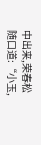中出来,荣春松随口道:“小玉,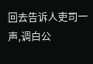回去告诉人吏司一声,调白公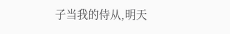子当我的侍从,明天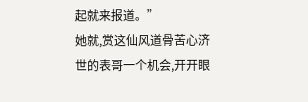起就来报道。”
她就,赏这仙风道骨苦心济世的表哥一个机会,开开眼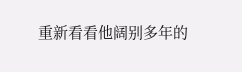重新看看他阔别多年的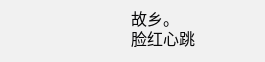故乡。
脸红心跳